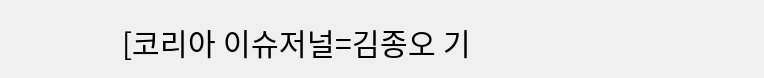[코리아 이슈저널=김종오 기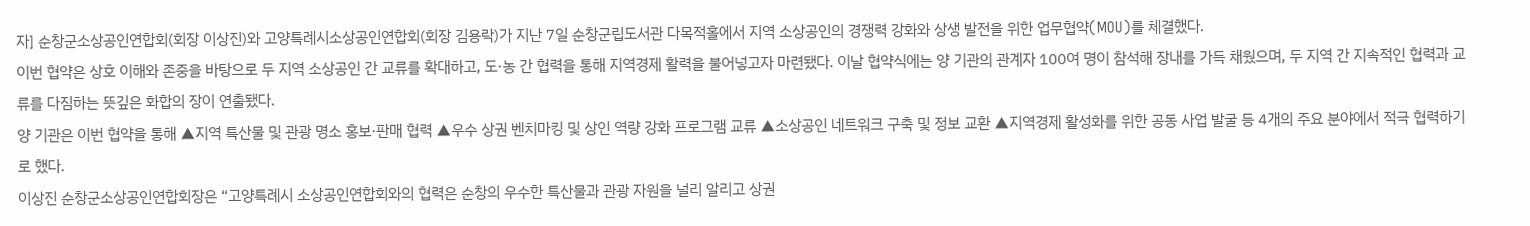자] 순창군소상공인연합회(회장 이상진)와 고양특례시소상공인연합회(회장 김용락)가 지난 7일 순창군립도서관 다목적홀에서 지역 소상공인의 경쟁력 강화와 상생 발전을 위한 업무협약(MOU)를 체결했다.
이번 협약은 상호 이해와 존중을 바탕으로 두 지역 소상공인 간 교류를 확대하고, 도·농 간 협력을 통해 지역경제 활력을 불어넣고자 마련됐다. 이날 협약식에는 양 기관의 관계자 100여 명이 참석해 장내를 가득 채웠으며, 두 지역 간 지속적인 협력과 교류를 다짐하는 뜻깊은 화합의 장이 연출됐다.
양 기관은 이번 협약을 통해 ▲지역 특산물 및 관광 명소 홍보·판매 협력 ▲우수 상권 벤치마킹 및 상인 역량 강화 프로그램 교류 ▲소상공인 네트워크 구축 및 정보 교환 ▲지역경제 활성화를 위한 공동 사업 발굴 등 4개의 주요 분야에서 적극 협력하기로 했다.
이상진 순창군소상공인연합회장은 “고양특례시 소상공인연합회와의 협력은 순창의 우수한 특산물과 관광 자원을 널리 알리고 상권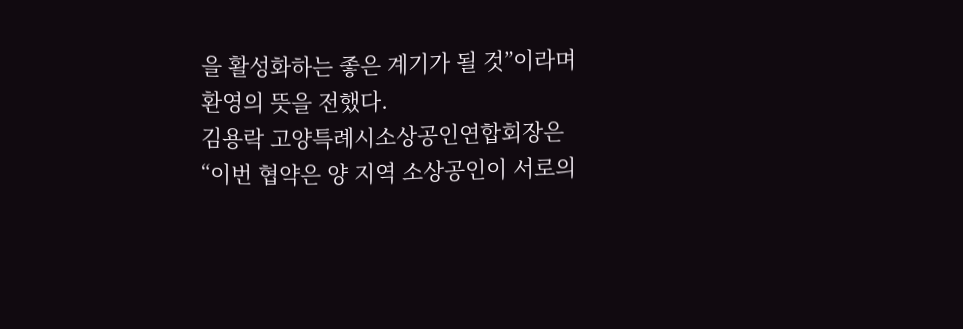을 활성화하는 좋은 계기가 될 것”이라며 환영의 뜻을 전했다.
김용락 고양특례시소상공인연합회장은 “이번 협약은 양 지역 소상공인이 서로의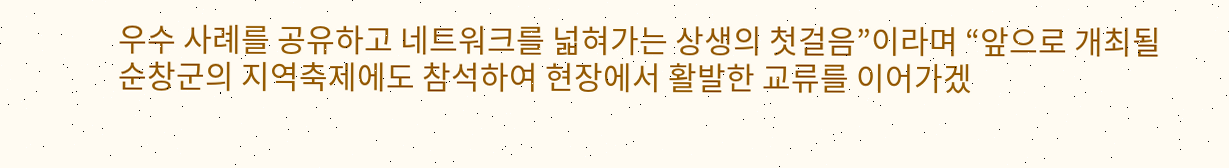우수 사례를 공유하고 네트워크를 넓혀가는 상생의 첫걸음”이라며 “앞으로 개최될 순창군의 지역축제에도 참석하여 현장에서 활발한 교류를 이어가겠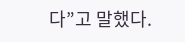다”고 말했다.